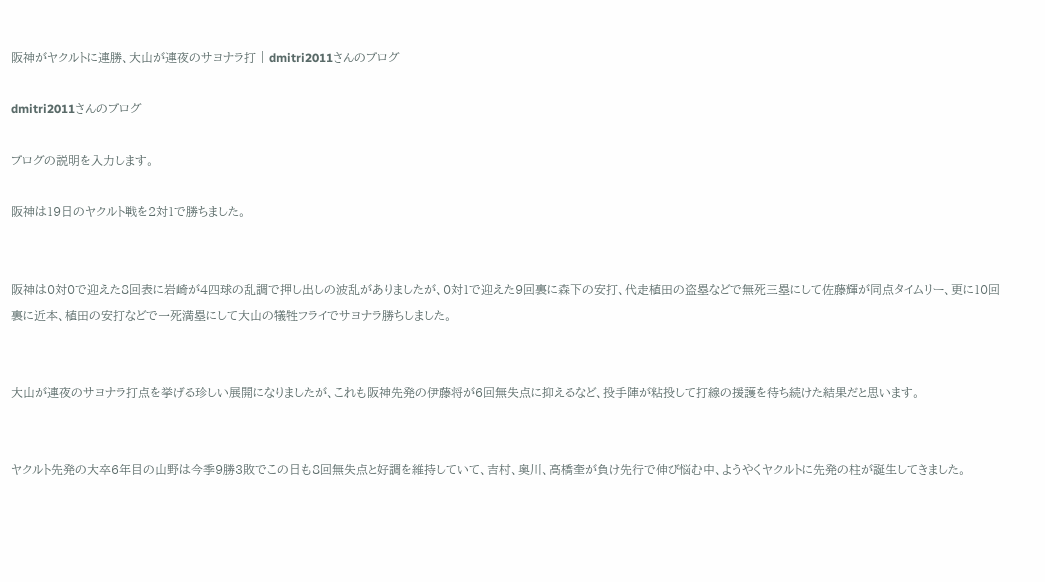阪神がヤクルトに連勝、大山が連夜のサヨナラ打 | dmitri2011さんのブログ

dmitri2011さんのブログ

ブログの説明を入力します。

阪神は19日のヤクルト戦を2対1で勝ちました。


阪神は0対0で迎えた8回表に岩崎が4四球の乱調で押し出しの波乱がありましたが、0対1で迎えた9回裏に森下の安打、代走植田の盗塁などで無死三塁にして佐藤輝が同点タイムリー、更に10回裏に近本、植田の安打などで一死満塁にして大山の犠牲フライでサヨナラ勝ちしました。


大山が連夜のサヨナラ打点を挙げる珍しい展開になりましたが、これも阪神先発の伊藤将が6回無失点に抑えるなど、投手陣が粘投して打線の援護を待ち続けた結果だと思います。


ヤクルト先発の大卒6年目の山野は今季9勝3敗でこの日も8回無失点と好調を維持していて、吉村、奥川、高橋奎が負け先行で伸び悩む中、ようやくヤクルトに先発の柱が誕生してきました。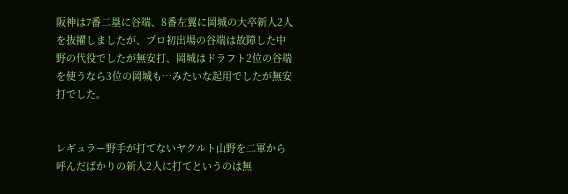阪神は7番二塁に谷端、8番左翼に岡城の大卒新人2人を抜擢しましたが、プロ初出場の谷端は故障した中野の代役でしたが無安打、岡城はドラフト2位の谷端を使うなら3位の岡城も…みたいな起用でしたが無安打でした。


レギュラー野手が打てないヤクルト山野を二軍から呼んだばかりの新人2人に打てというのは無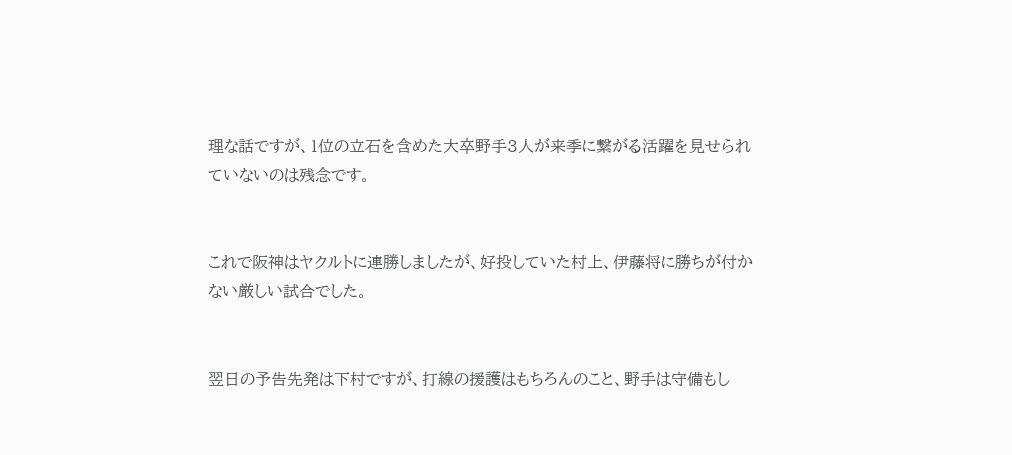理な話ですが、1位の立石を含めた大卒野手3人が来季に繋がる活躍を見せられていないのは残念です。


これで阪神はヤクルトに連勝しましたが、好投していた村上、伊藤将に勝ちが付かない厳しい試合でした。


翌日の予告先発は下村ですが、打線の援護はもちろんのこと、野手は守備もし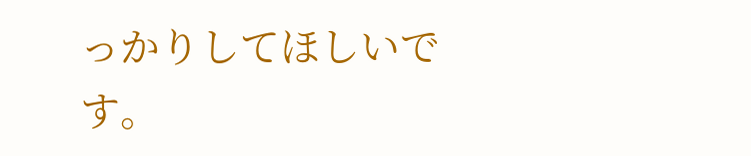っかりしてほしいです。